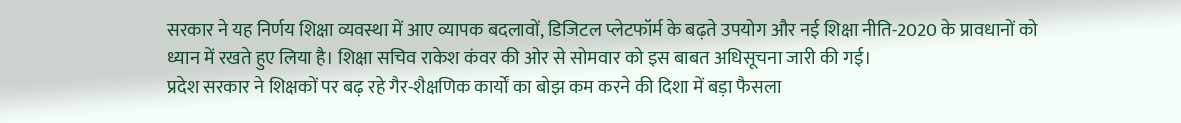सरकार ने यह निर्णय शिक्षा व्यवस्था में आए व्यापक बदलावों, डिजिटल प्लेटफॉर्म के बढ़ते उपयोग और नई शिक्षा नीति-2020 के प्रावधानों को ध्यान में रखते हुए लिया है। शिक्षा सचिव राकेश कंवर की ओर से सोमवार को इस बाबत अधिसूचना जारी की गई।
प्रदेश सरकार ने शिक्षकों पर बढ़ रहे गैर-शैक्षणिक कार्यों का बोझ कम करने की दिशा में बड़ा फैसला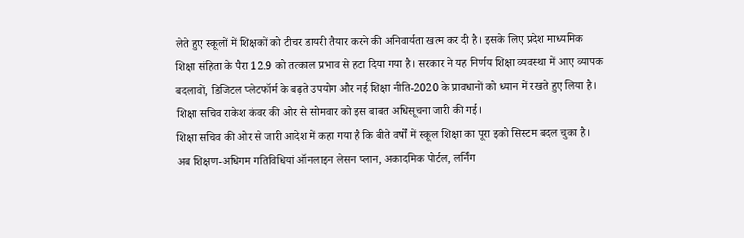लेते हुए स्कूलों में शिक्षकों को टीचर डायरी तैयार करने की अनिवार्यता खत्म कर दी है। इसके लिए प्रदेश माध्यमिक शिक्षा संहिता के पैरा 12.9 को तत्काल प्रभाव से हटा दिया गया है। सरकार ने यह निर्णय शिक्षा व्यवस्था में आए व्यापक बदलावों, डिजिटल प्लेटफॉर्म के बढ़ते उपयोग और नई शिक्षा नीति-2020 के प्रावधानों को ध्यान में रखते हुए लिया है। शिक्षा सचिव राकेश कंवर की ओर से सोमवार को इस बाबत अधिसूचना जारी की गई।
शिक्षा सचिव की ओर से जारी आदेश में कहा गया है कि बीते वर्षों में स्कूल शिक्षा का पूरा इको सिस्टम बदल चुका है। अब शिक्षण-अधिगम गतिविधियां ऑनलाइन लेसन प्लान, अकादमिक पोर्टल, लर्निंग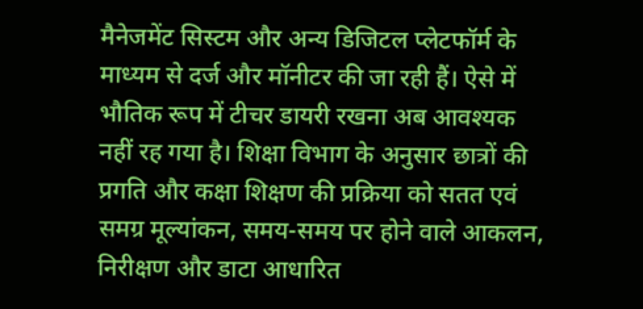मैनेजमेंट सिस्टम और अन्य डिजिटल प्लेटफॉर्म के माध्यम से दर्ज और मॉनीटर की जा रही हैं। ऐसे में भौतिक रूप में टीचर डायरी रखना अब आवश्यक नहीं रह गया है। शिक्षा विभाग के अनुसार छात्रों की प्रगति और कक्षा शिक्षण की प्रक्रिया को सतत एवं समग्र मूल्यांकन, समय-समय पर होने वाले आकलन, निरीक्षण और डाटा आधारित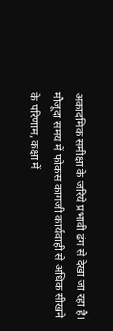अकादमिक समीक्षा के जरिये प्रभावी ढंग से देखा जा रहा है। मौजूदा समय में फोकस कागजी कार्यवाही से अधिक सीखने के परिणाम, कक्षा में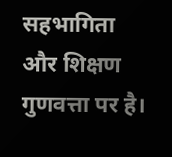सहभागिता और शिक्षण गुणवत्ता पर है।